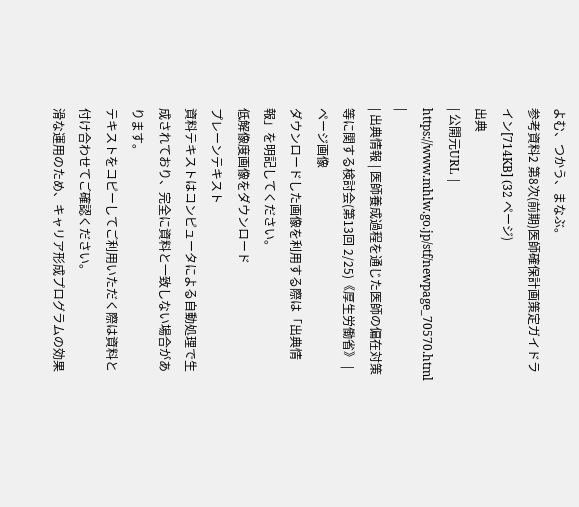よむ、つかう、まなぶ。
参考資料2 第8次(前期)医師確保計画策定ガイドライン[714KB] (32 ページ)
出典
| 公開元URL | https://www.mhlw.go.jp/stf/newpage_70570.html |
| 出典情報 | 医師養成過程を通じた医師の偏在対策等に関する検討会(第13回 2/25)《厚生労働省》 |
ページ画像
ダウンロードした画像を利用する際は「出典情報」を明記してください。
低解像度画像をダウンロード
プレーンテキスト
資料テキストはコンピュータによる自動処理で生成されており、完全に資料と一致しない場合があります。
テキストをコピーしてご利用いただく際は資料と付け合わせてご確認ください。
滑な運用のため、キャリア形成プログラムの効果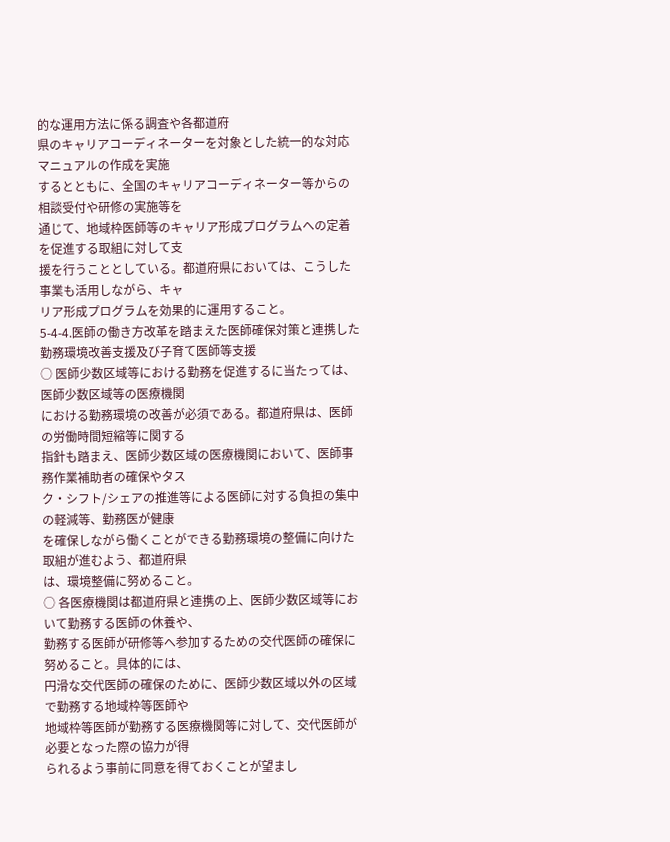的な運用方法に係る調査や各都道府
県のキャリアコーディネーターを対象とした統一的な対応マニュアルの作成を実施
するとともに、全国のキャリアコーディネーター等からの相談受付や研修の実施等を
通じて、地域枠医師等のキャリア形成プログラムへの定着を促進する取組に対して支
援を行うこととしている。都道府県においては、こうした事業も活用しながら、キャ
リア形成プログラムを効果的に運用すること。
5-4-4.医師の働き方改革を踏まえた医師確保対策と連携した
勤務環境改善支援及び子育て医師等支援
○ 医師少数区域等における勤務を促進するに当たっては、医師少数区域等の医療機関
における勤務環境の改善が必須である。都道府県は、医師の労働時間短縮等に関する
指針も踏まえ、医師少数区域の医療機関において、医師事務作業補助者の確保やタス
ク・シフト/シェアの推進等による医師に対する負担の集中の軽減等、勤務医が健康
を確保しながら働くことができる勤務環境の整備に向けた取組が進むよう、都道府県
は、環境整備に努めること。
○ 各医療機関は都道府県と連携の上、医師少数区域等において勤務する医師の休養や、
勤務する医師が研修等へ参加するための交代医師の確保に努めること。具体的には、
円滑な交代医師の確保のために、医師少数区域以外の区域で勤務する地域枠等医師や
地域枠等医師が勤務する医療機関等に対して、交代医師が必要となった際の協力が得
られるよう事前に同意を得ておくことが望まし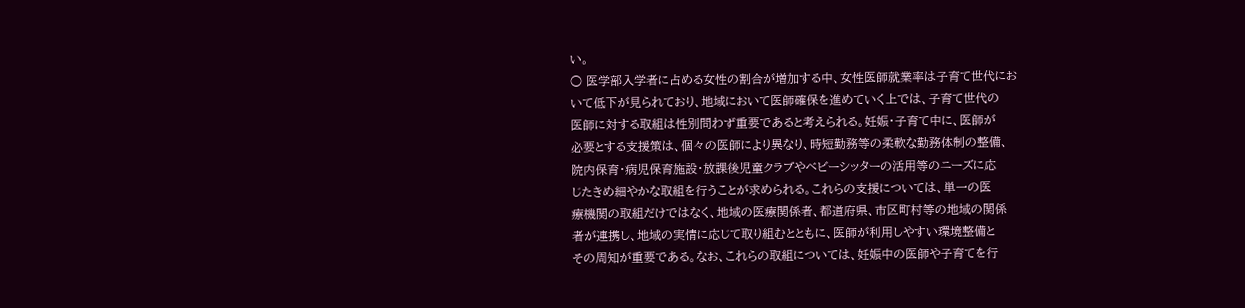い。
○ 医学部入学者に占める女性の割合が増加する中、女性医師就業率は子育て世代にお
いて低下が見られており、地域において医師確保を進めていく上では、子育て世代の
医師に対する取組は性別問わず重要であると考えられる。妊娠・子育て中に、医師が
必要とする支援策は、個々の医師により異なり、時短勤務等の柔軟な勤務体制の整備、
院内保育・病児保育施設・放課後児童クラブやベビーシッターの活用等のニーズに応
じたきめ細やかな取組を行うことが求められる。これらの支援については、単一の医
療機関の取組だけではなく、地域の医療関係者、都道府県、市区町村等の地域の関係
者が連携し、地域の実情に応じて取り組むとともに、医師が利用しやすい環境整備と
その周知が重要である。なお、これらの取組については、妊娠中の医師や子育てを行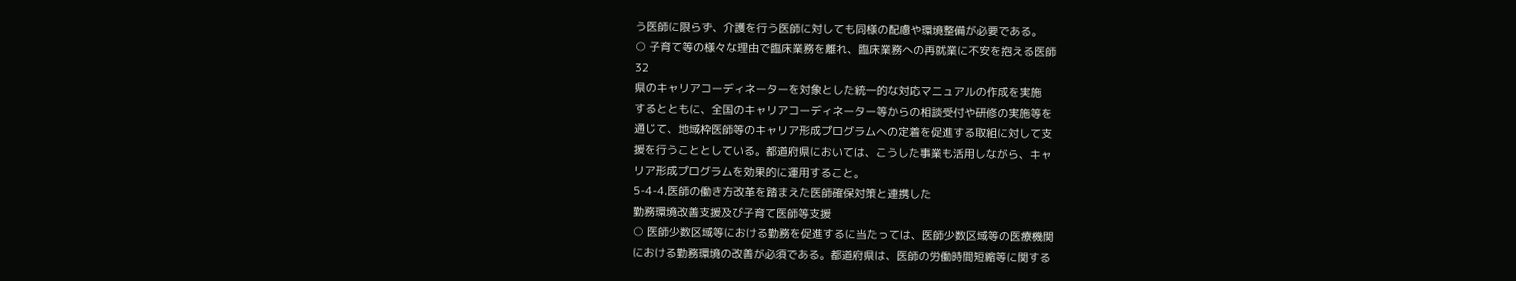う医師に限らず、介護を行う医師に対しても同様の配慮や環境整備が必要である。
○ 子育て等の様々な理由で臨床業務を離れ、臨床業務への再就業に不安を抱える医師
32
県のキャリアコーディネーターを対象とした統一的な対応マニュアルの作成を実施
するとともに、全国のキャリアコーディネーター等からの相談受付や研修の実施等を
通じて、地域枠医師等のキャリア形成プログラムへの定着を促進する取組に対して支
援を行うこととしている。都道府県においては、こうした事業も活用しながら、キャ
リア形成プログラムを効果的に運用すること。
5-4-4.医師の働き方改革を踏まえた医師確保対策と連携した
勤務環境改善支援及び子育て医師等支援
○ 医師少数区域等における勤務を促進するに当たっては、医師少数区域等の医療機関
における勤務環境の改善が必須である。都道府県は、医師の労働時間短縮等に関する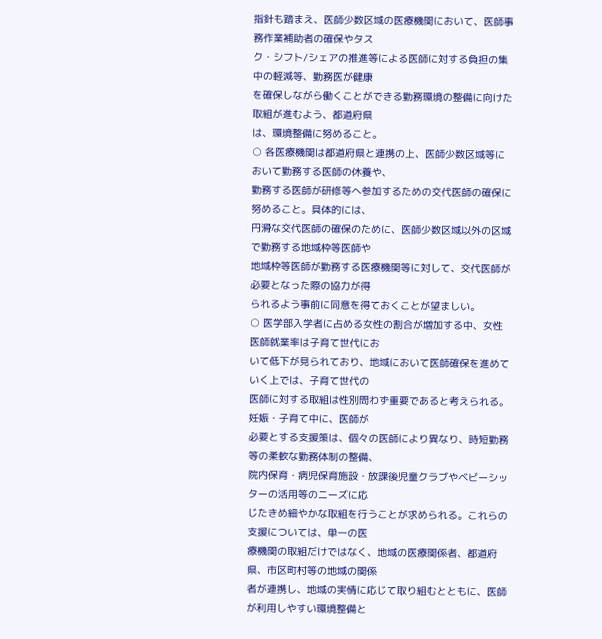指針も踏まえ、医師少数区域の医療機関において、医師事務作業補助者の確保やタス
ク・シフト/シェアの推進等による医師に対する負担の集中の軽減等、勤務医が健康
を確保しながら働くことができる勤務環境の整備に向けた取組が進むよう、都道府県
は、環境整備に努めること。
○ 各医療機関は都道府県と連携の上、医師少数区域等において勤務する医師の休養や、
勤務する医師が研修等へ参加するための交代医師の確保に努めること。具体的には、
円滑な交代医師の確保のために、医師少数区域以外の区域で勤務する地域枠等医師や
地域枠等医師が勤務する医療機関等に対して、交代医師が必要となった際の協力が得
られるよう事前に同意を得ておくことが望ましい。
○ 医学部入学者に占める女性の割合が増加する中、女性医師就業率は子育て世代にお
いて低下が見られており、地域において医師確保を進めていく上では、子育て世代の
医師に対する取組は性別問わず重要であると考えられる。妊娠・子育て中に、医師が
必要とする支援策は、個々の医師により異なり、時短勤務等の柔軟な勤務体制の整備、
院内保育・病児保育施設・放課後児童クラブやベビーシッターの活用等のニーズに応
じたきめ細やかな取組を行うことが求められる。これらの支援については、単一の医
療機関の取組だけではなく、地域の医療関係者、都道府県、市区町村等の地域の関係
者が連携し、地域の実情に応じて取り組むとともに、医師が利用しやすい環境整備と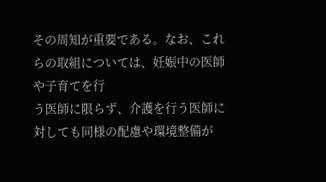その周知が重要である。なお、これらの取組については、妊娠中の医師や子育てを行
う医師に限らず、介護を行う医師に対しても同様の配慮や環境整備が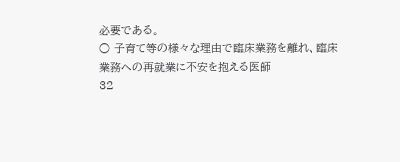必要である。
○ 子育て等の様々な理由で臨床業務を離れ、臨床業務への再就業に不安を抱える医師
32